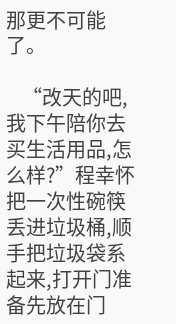那更不可能了。

    “改天的吧,我下午陪你去买生活用品,怎么样?”程幸怀把一次性碗筷丢进垃圾桶,顺手把垃圾袋系起来,打开门准备先放在门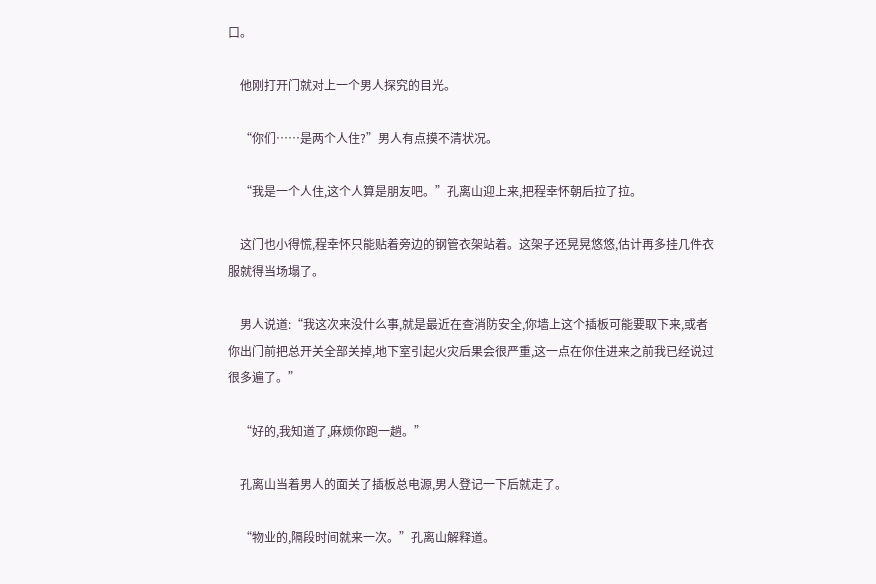口。

    他刚打开门就对上一个男人探究的目光。

    “你们……是两个人住?”男人有点摸不清状况。

    “我是一个人住,这个人算是朋友吧。”孔离山迎上来,把程幸怀朝后拉了拉。

    这门也小得慌,程幸怀只能贴着旁边的钢管衣架站着。这架子还晃晃悠悠,估计再多挂几件衣服就得当场塌了。

    男人说道:“我这次来没什么事,就是最近在查消防安全,你墙上这个插板可能要取下来,或者你出门前把总开关全部关掉,地下室引起火灾后果会很严重,这一点在你住进来之前我已经说过很多遍了。”

    “好的,我知道了,麻烦你跑一趟。”

    孔离山当着男人的面关了插板总电源,男人登记一下后就走了。

    “物业的,隔段时间就来一次。”孔离山解释道。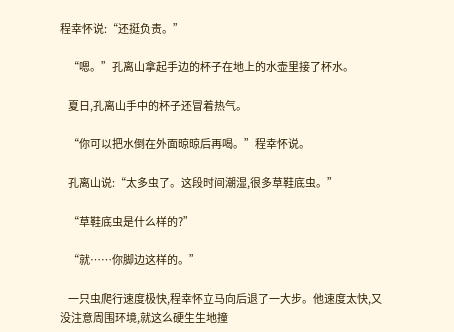程幸怀说:“还挺负责。”

    “嗯。”孔离山拿起手边的杯子在地上的水壶里接了杯水。

    夏日,孔离山手中的杯子还冒着热气。

    “你可以把水倒在外面晾晾后再喝。”程幸怀说。

    孔离山说:“太多虫了。这段时间潮湿,很多草鞋底虫。”

    “草鞋底虫是什么样的?”

    “就……你脚边这样的。”

    一只虫爬行速度极快,程幸怀立马向后退了一大步。他速度太快,又没注意周围环境,就这么硬生生地撞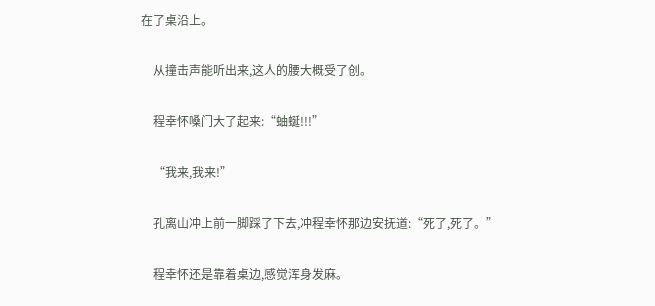在了桌沿上。

    从撞击声能听出来,这人的腰大概受了创。

    程幸怀嗓门大了起来:“蚰蜒!!!”

    “我来,我来!”

    孔离山冲上前一脚踩了下去,冲程幸怀那边安抚道:“死了,死了。”

    程幸怀还是靠着桌边,感觉浑身发麻。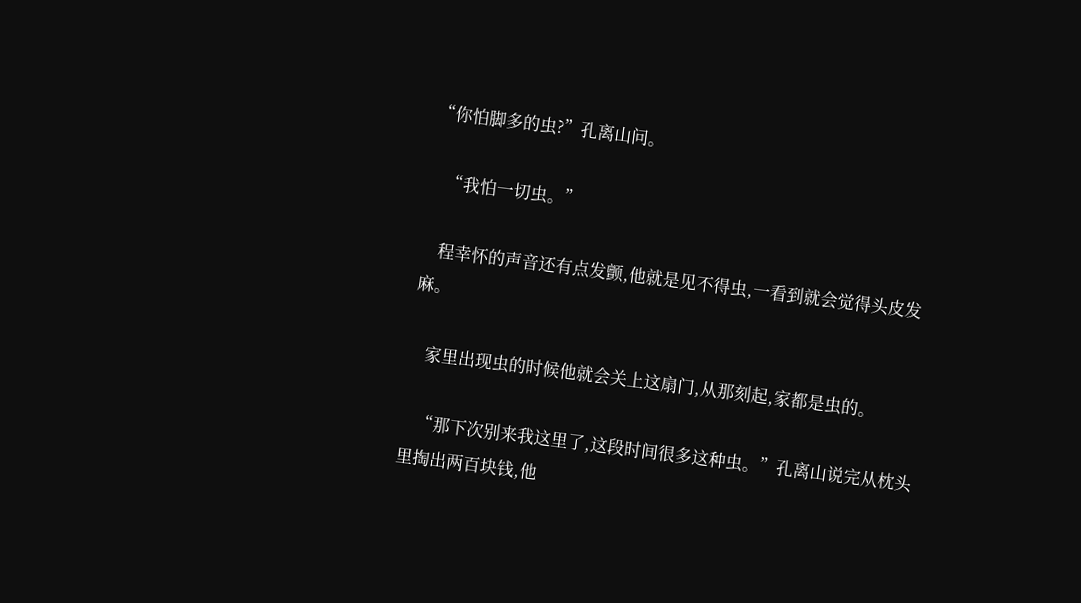“你怕脚多的虫?”孔离山问。

    “我怕一切虫。”

    程幸怀的声音还有点发颤,他就是见不得虫,一看到就会觉得头皮发麻。

    家里出现虫的时候他就会关上这扇门,从那刻起,家都是虫的。

    “那下次别来我这里了,这段时间很多这种虫。”孔离山说完从枕头里掏出两百块钱,他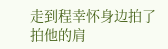走到程幸怀身边拍了拍他的肩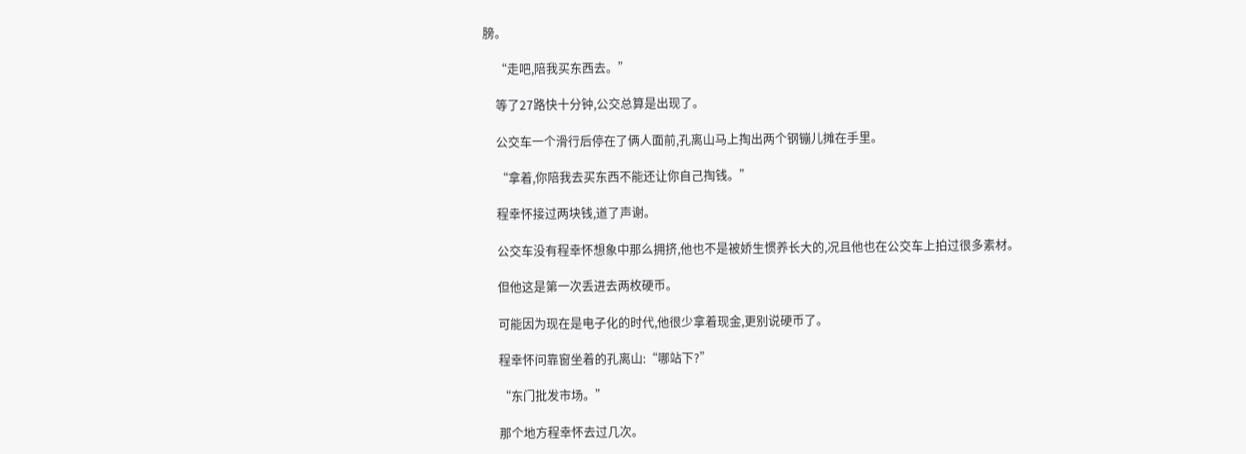膀。

    “走吧,陪我买东西去。”

    等了27路快十分钟,公交总算是出现了。

    公交车一个滑行后停在了俩人面前,孔离山马上掏出两个钢镚儿摊在手里。

    “拿着,你陪我去买东西不能还让你自己掏钱。”

    程幸怀接过两块钱,道了声谢。

    公交车没有程幸怀想象中那么拥挤,他也不是被娇生惯养长大的,况且他也在公交车上拍过很多素材。

    但他这是第一次丢进去两枚硬币。

    可能因为现在是电子化的时代,他很少拿着现金,更别说硬币了。

    程幸怀问靠窗坐着的孔离山:“哪站下?”

    “东门批发市场。”

    那个地方程幸怀去过几次。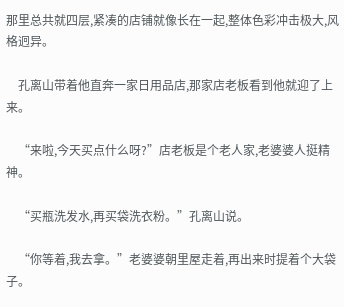那里总共就四层,紧凑的店铺就像长在一起,整体色彩冲击极大,风格迥异。

    孔离山带着他直奔一家日用品店,那家店老板看到他就迎了上来。

    “来啦,今天买点什么呀?”店老板是个老人家,老婆婆人挺精神。

    “买瓶洗发水,再买袋洗衣粉。”孔离山说。

    “你等着,我去拿。”老婆婆朝里屋走着,再出来时提着个大袋子。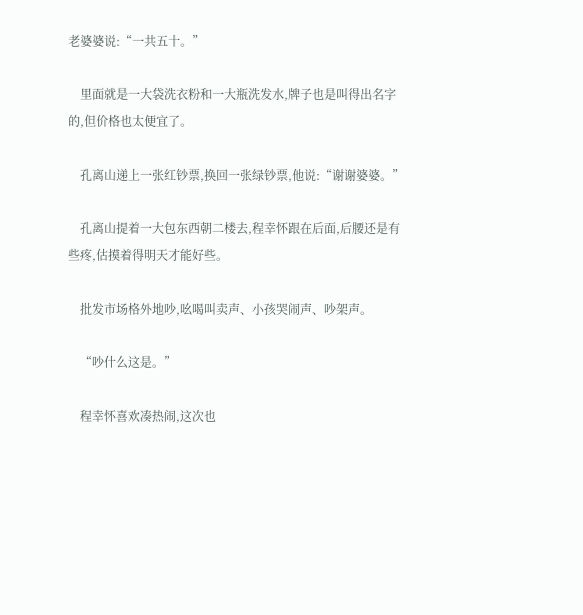老婆婆说:“一共五十。”

    里面就是一大袋洗衣粉和一大瓶洗发水,牌子也是叫得出名字的,但价格也太便宜了。

    孔离山递上一张红钞票,换回一张绿钞票,他说:“谢谢婆婆。”

    孔离山提着一大包东西朝二楼去,程幸怀跟在后面,后腰还是有些疼,估摸着得明天才能好些。

    批发市场格外地吵,吆喝叫卖声、小孩哭闹声、吵架声。

    “吵什么这是。”

    程幸怀喜欢凑热闹,这次也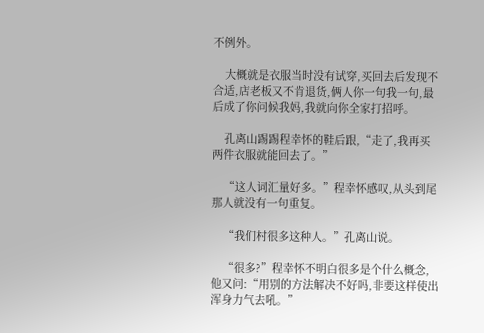不例外。

    大概就是衣服当时没有试穿,买回去后发现不合适,店老板又不肯退货,俩人你一句我一句,最后成了你问候我妈,我就向你全家打招呼。

    孔离山踢踢程幸怀的鞋后跟,“走了,我再买两件衣服就能回去了。”

    “这人词汇量好多。”程幸怀感叹,从头到尾那人就没有一句重复。

    “我们村很多这种人。”孔离山说。

    “很多?”程幸怀不明白很多是个什么概念,他又问:“用别的方法解决不好吗,非要这样使出浑身力气去吼。”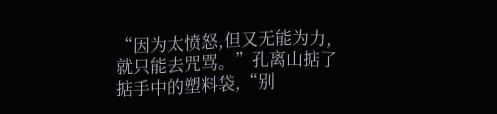“因为太愤怒,但又无能为力,就只能去咒骂。”孔离山掂了掂手中的塑料袋,“别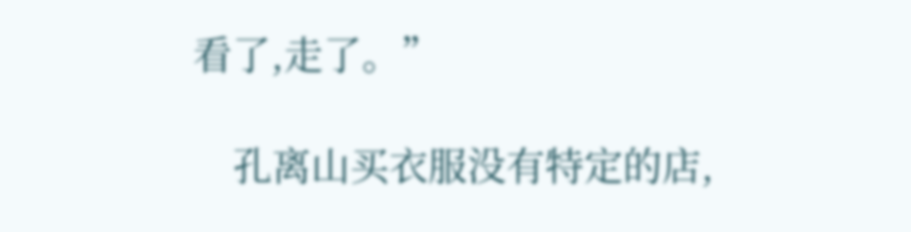看了,走了。”

    孔离山买衣服没有特定的店,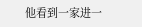他看到一家进一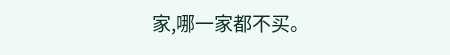家,哪一家都不买。